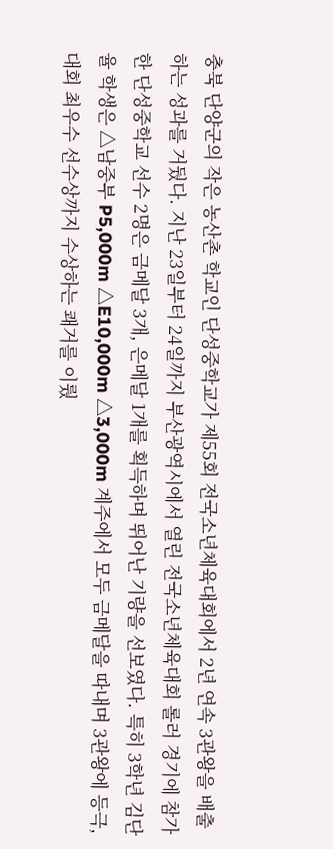충북 단양군의 작은 농산촌 학교인 단성중학교가 제55회 전국소년체육대회에서 2년 연속 3관왕을 배출하는 성과를 거뒀다. 지난 23일부터 24일까지 부산광역시에서 열린 전국소년체육대회 롤러 경기에 참가한 단성중학교 선수 2명은 금메달 3개, 은메달 1개를 획득하며 뛰어난 기량을 선보였다. 특히 3학년 김단율 학생은 △남중부 P5,000m △E10,000m △3,000m 계주에서 모두 금메달을 따내며 3관왕에 등극, 대회 최우수 선수상까지 수상하는 쾌거를 이뤘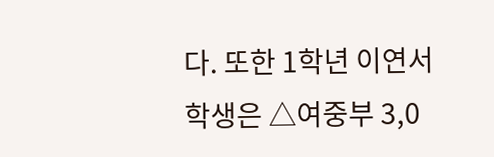다. 또한 1학년 이연서 학생은 △여중부 3,0